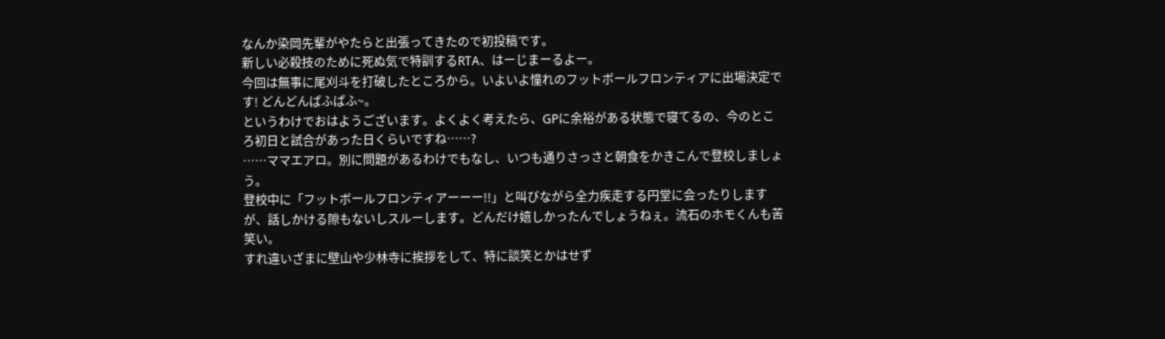なんか染岡先輩がやたらと出張ってきたので初投稿です。
新しい必殺技のために死ぬ気で特訓するRTA、はーじまーるよー。
今回は無事に尾刈斗を打破したところから。いよいよ憧れのフットボールフロンティアに出場決定です! どんどんぱふぱふ~。
というわけでおはようございます。よくよく考えたら、GPに余裕がある状態で寝てるの、今のところ初日と試合があった日くらいですね……?
……ママエアロ。別に問題があるわけでもなし、いつも通りさっさと朝食をかきこんで登校しましょう。
登校中に「フットボールフロンティアーーー!!」と叫びながら全力疾走する円堂に会ったりしますが、話しかける隙もないしスルーします。どんだけ嬉しかったんでしょうねぇ。流石のホモくんも苦笑い。
すれ違いざまに壁山や少林寺に挨拶をして、特に談笑とかはせず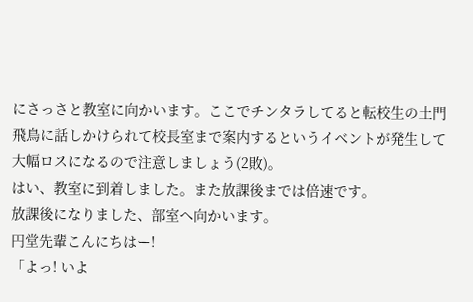にさっさと教室に向かいます。ここでチンタラしてると転校生の土門飛鳥に話しかけられて校長室まで案内するというイベントが発生して大幅ロスになるので注意しましょう(2敗)。
はい、教室に到着しました。また放課後までは倍速です。
放課後になりました、部室へ向かいます。
円堂先輩こんにちはー!
「よっ! いよ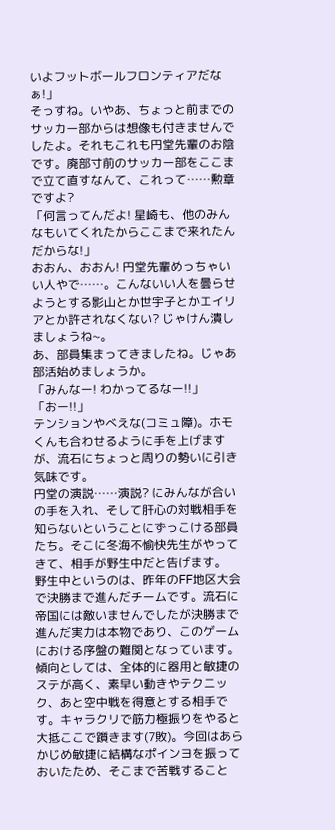いよフットボールフロンティアだなぁ!」
そっすね。いやあ、ちょっと前までのサッカー部からは想像も付きませんでしたよ。それもこれも円堂先輩のお陰です。廃部寸前のサッカー部をここまで立て直すなんて、これって……勲章ですよ?
「何言ってんだよ! 星崎も、他のみんなもいてくれたからここまで来れたんだからな!」
おおん、おおん! 円堂先輩めっちゃいい人やで……。こんないい人を曇らせようとする影山とか世宇子とかエイリアとか許されなくない? じゃけん潰しましょうね~。
あ、部員集まってきましたね。じゃあ部活始めましょうか。
「みんなー! わかってるなー!!」
「おー!!」
テンションやべえな(コミュ障)。ホモくんも合わせるように手を上げますが、流石にちょっと周りの勢いに引き気味です。
円堂の演説……演説? にみんなが合いの手を入れ、そして肝心の対戦相手を知らないということにずっこける部員たち。そこに冬海不愉快先生がやってきて、相手が野生中だと告げます。
野生中というのは、昨年のFF地区大会で決勝まで進んだチームです。流石に帝国には敵いませんでしたが決勝まで進んだ実力は本物であり、このゲームにおける序盤の難関となっています。
傾向としては、全体的に器用と敏捷のステが高く、素早い動きやテクニック、あと空中戦を得意とする相手です。キャラクリで筋力極振りをやると大抵ここで躓きます(7敗)。今回はあらかじめ敏捷に結構なポインヨを振っておいたため、そこまで苦戦すること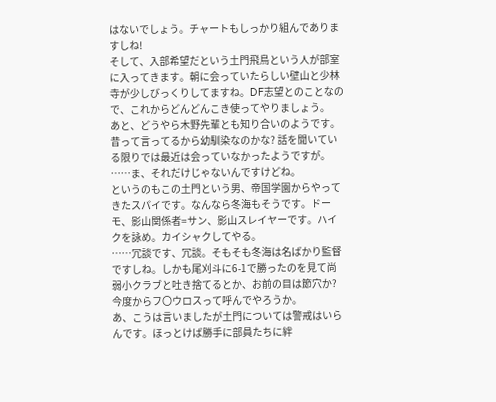はないでしょう。チャートもしっかり組んでありますしね!
そして、入部希望だという土門飛鳥という人が部室に入ってきます。朝に会っていたらしい壁山と少林寺が少しびっくりしてますね。DF志望とのことなので、これからどんどんこき使ってやりましょう。
あと、どうやら木野先輩とも知り合いのようです。昔って言ってるから幼馴染なのかな? 話を聞いている限りでは最近は会っていなかったようですが。
……ま、それだけじゃないんですけどね。
というのもこの土門という男、帝国学園からやってきたスパイです。なんなら冬海もそうです。ドーモ、影山関係者=サン、影山スレイヤーです。ハイクを詠め。カイシャクしてやる。
……冗談です、冗談。そもそも冬海は名ばかり監督ですしね。しかも尾刈斗に6-1で勝ったのを見て尚弱小クラブと吐き捨てるとか、お前の目は節穴か? 今度からフ〇ウロスって呼んでやろうか。
あ、こうは言いましたが土門については警戒はいらんです。ほっとけば勝手に部員たちに絆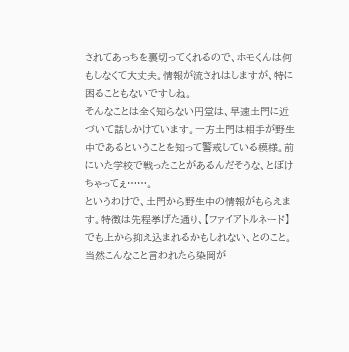されてあっちを裏切ってくれるので、ホモくんは何もしなくて大丈夫。情報が流されはしますが、特に困ることもないですしね。
そんなことは全く知らない円堂は、早速土門に近づいて話しかけています。一方土門は相手が野生中であるということを知って警戒している模様。前にいた学校で戦ったことがあるんだそうな、とぼけちゃってぇ……。
というわけで、土門から野生中の情報がもらえます。特徴は先程挙げた通り、【ファイアトルネード】でも上から抑え込まれるかもしれない、とのこと。
当然こんなこと言われたら染岡が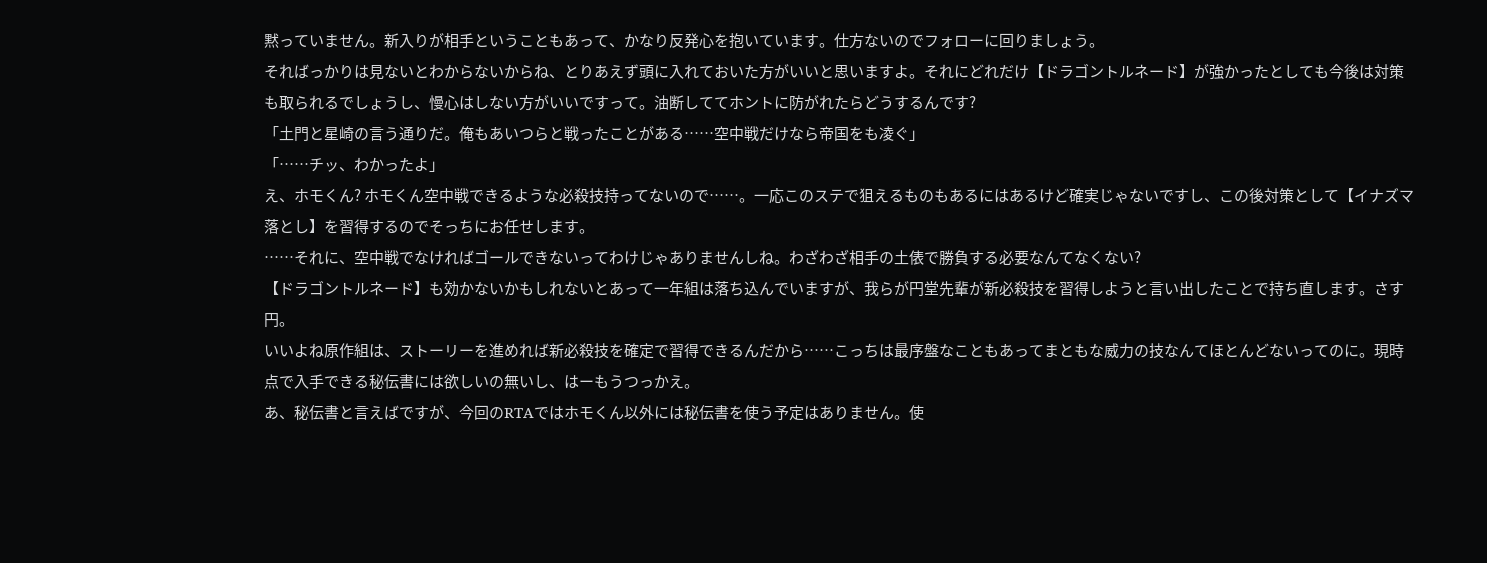黙っていません。新入りが相手ということもあって、かなり反発心を抱いています。仕方ないのでフォローに回りましょう。
そればっかりは見ないとわからないからね、とりあえず頭に入れておいた方がいいと思いますよ。それにどれだけ【ドラゴントルネード】が強かったとしても今後は対策も取られるでしょうし、慢心はしない方がいいですって。油断しててホントに防がれたらどうするんです?
「土門と星崎の言う通りだ。俺もあいつらと戦ったことがある……空中戦だけなら帝国をも凌ぐ」
「……チッ、わかったよ」
え、ホモくん? ホモくん空中戦できるような必殺技持ってないので……。一応このステで狙えるものもあるにはあるけど確実じゃないですし、この後対策として【イナズマ落とし】を習得するのでそっちにお任せします。
……それに、空中戦でなければゴールできないってわけじゃありませんしね。わざわざ相手の土俵で勝負する必要なんてなくない?
【ドラゴントルネード】も効かないかもしれないとあって一年組は落ち込んでいますが、我らが円堂先輩が新必殺技を習得しようと言い出したことで持ち直します。さす円。
いいよね原作組は、ストーリーを進めれば新必殺技を確定で習得できるんだから……こっちは最序盤なこともあってまともな威力の技なんてほとんどないってのに。現時点で入手できる秘伝書には欲しいの無いし、はーもうつっかえ。
あ、秘伝書と言えばですが、今回のRTAではホモくん以外には秘伝書を使う予定はありません。使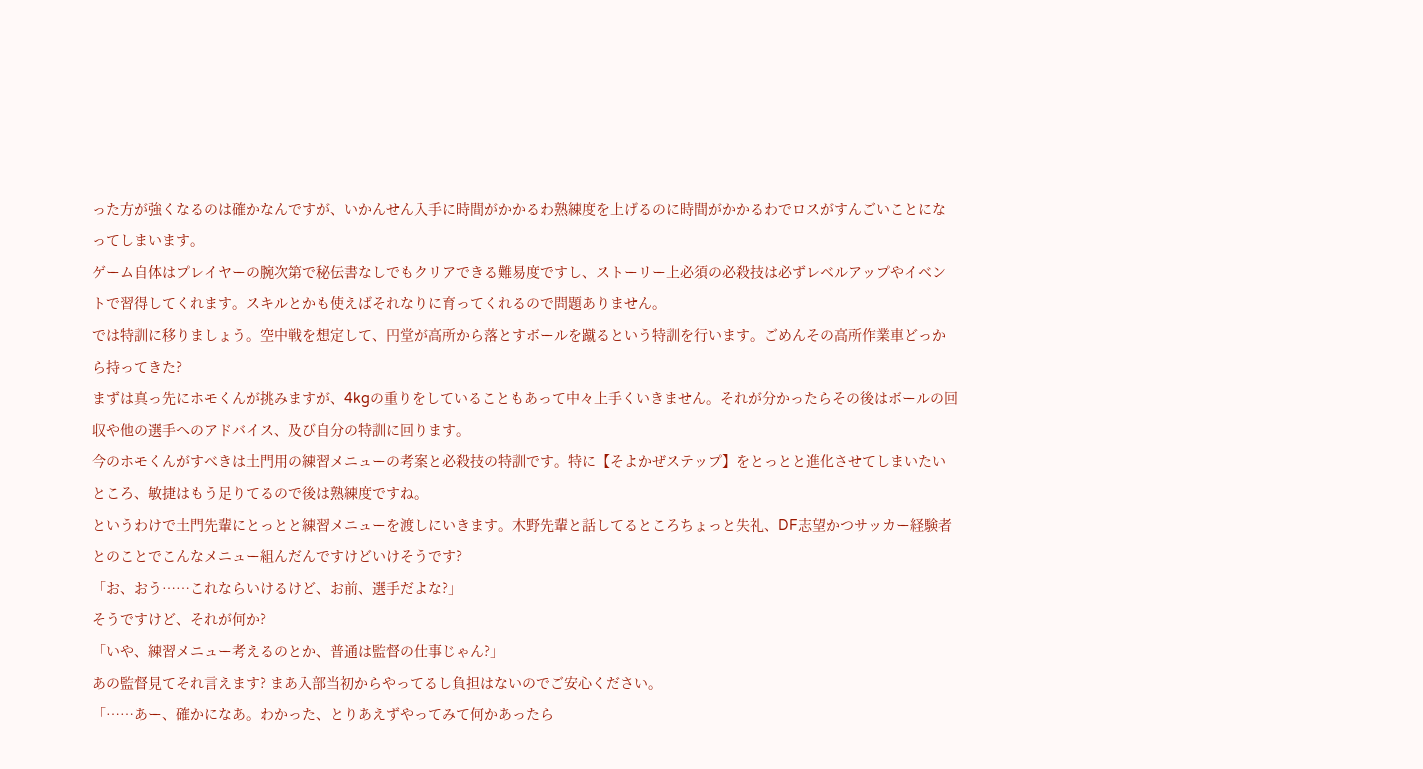った方が強くなるのは確かなんですが、いかんせん入手に時間がかかるわ熟練度を上げるのに時間がかかるわでロスがすんごいことになってしまいます。
ゲーム自体はプレイヤーの腕次第で秘伝書なしでもクリアできる難易度ですし、ストーリー上必須の必殺技は必ずレベルアップやイベントで習得してくれます。スキルとかも使えばそれなりに育ってくれるので問題ありません。
では特訓に移りましょう。空中戦を想定して、円堂が高所から落とすボールを蹴るという特訓を行います。ごめんその高所作業車どっから持ってきた?
まずは真っ先にホモくんが挑みますが、4kgの重りをしていることもあって中々上手くいきません。それが分かったらその後はボールの回収や他の選手へのアドバイス、及び自分の特訓に回ります。
今のホモくんがすべきは土門用の練習メニューの考案と必殺技の特訓です。特に【そよかぜステップ】をとっとと進化させてしまいたいところ、敏捷はもう足りてるので後は熟練度ですね。
というわけで土門先輩にとっとと練習メニューを渡しにいきます。木野先輩と話してるところちょっと失礼、DF志望かつサッカー経験者とのことでこんなメニュー組んだんですけどいけそうです?
「お、おう……これならいけるけど、お前、選手だよな?」
そうですけど、それが何か?
「いや、練習メニュー考えるのとか、普通は監督の仕事じゃん?」
あの監督見てそれ言えます? まあ入部当初からやってるし負担はないのでご安心ください。
「……あー、確かになあ。わかった、とりあえずやってみて何かあったら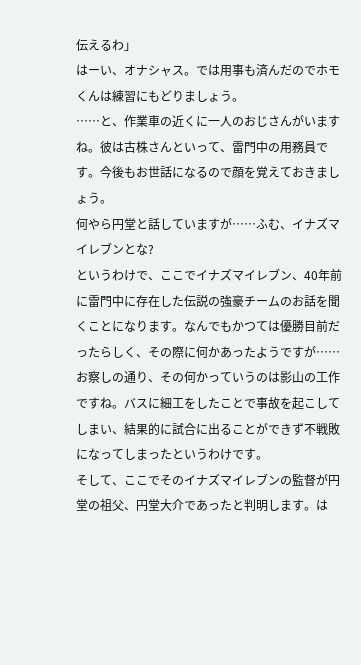伝えるわ」
はーい、オナシャス。では用事も済んだのでホモくんは練習にもどりましょう。
……と、作業車の近くに一人のおじさんがいますね。彼は古株さんといって、雷門中の用務員です。今後もお世話になるので顔を覚えておきましょう。
何やら円堂と話していますが……ふむ、イナズマイレブンとな?
というわけで、ここでイナズマイレブン、40年前に雷門中に存在した伝説の強豪チームのお話を聞くことになります。なんでもかつては優勝目前だったらしく、その際に何かあったようですが……お察しの通り、その何かっていうのは影山の工作ですね。バスに細工をしたことで事故を起こしてしまい、結果的に試合に出ることができず不戦敗になってしまったというわけです。
そして、ここでそのイナズマイレブンの監督が円堂の祖父、円堂大介であったと判明します。は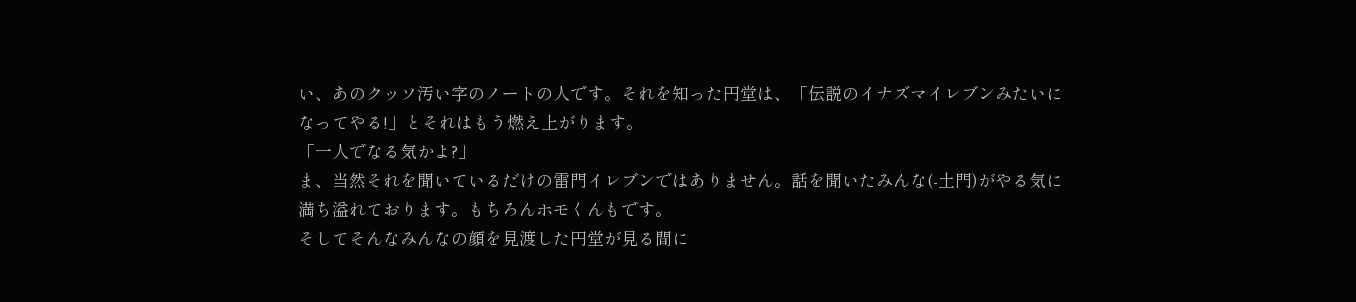い、あのクッソ汚い字のノートの人です。それを知った円堂は、「伝説のイナズマイレブンみたいになってやる!」とそれはもう燃え上がります。
「一人でなる気かよ?」
ま、当然それを聞いているだけの雷門イレブンではありません。話を聞いたみんな(-土門)がやる気に満ち溢れております。もちろんホモくんもです。
そしてそんなみんなの顔を見渡した円堂が見る間に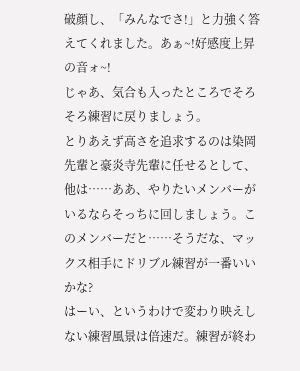破顔し、「みんなでさ!」と力強く答えてくれました。あぁ~!好感度上昇の音ォ~!
じゃあ、気合も入ったところでそろそろ練習に戻りましょう。
とりあえず高さを追求するのは染岡先輩と豪炎寺先輩に任せるとして、他は……ああ、やりたいメンバーがいるならそっちに回しましょう。このメンバーだと……そうだな、マックス相手にドリブル練習が一番いいかな?
はーい、というわけで変わり映えしない練習風景は倍速だ。練習が終わ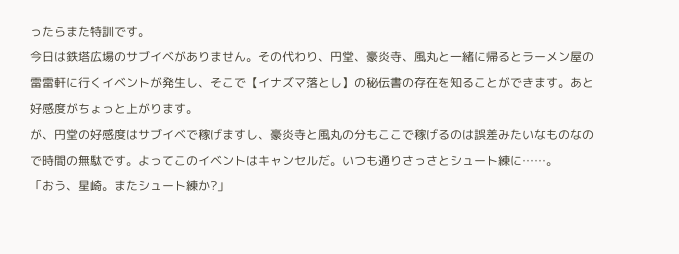ったらまた特訓です。
今日は鉄塔広場のサブイベがありません。その代わり、円堂、豪炎寺、風丸と一緒に帰るとラーメン屋の雷雷軒に行くイベントが発生し、そこで【イナズマ落とし】の秘伝書の存在を知ることができます。あと好感度がちょっと上がります。
が、円堂の好感度はサブイベで稼げますし、豪炎寺と風丸の分もここで稼げるのは誤差みたいなものなので時間の無駄です。よってこのイベントはキャンセルだ。いつも通りさっさとシュート練に……。
「おう、星崎。またシュート練か?」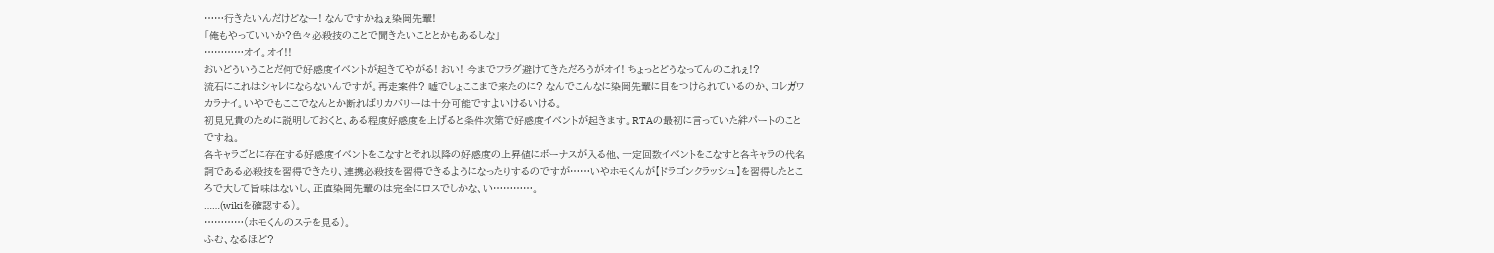……行きたいんだけどなー! なんですかねぇ染岡先輩!
「俺もやっていいか?色々必殺技のことで聞きたいこととかもあるしな」
…………オイ。オイ!!
おいどういうことだ何で好感度イベントが起きてやがる! おい! 今までフラグ避けてきただろうがオイ! ちょっとどうなってんのこれぇ!?
流石にこれはシャレにならないんですが。再走案件? 嘘でしょここまで来たのに? なんでこんなに染岡先輩に目をつけられているのか、コレガワカラナイ。いやでもここでなんとか断ればリカバリーは十分可能ですよいけるいける。
初見兄貴のために説明しておくと、ある程度好感度を上げると条件次第で好感度イベントが起きます。RTAの最初に言っていた絆パートのことですね。
各キャラごとに存在する好感度イベントをこなすとそれ以降の好感度の上昇値にボーナスが入る他、一定回数イベントをこなすと各キャラの代名詞である必殺技を習得できたり、連携必殺技を習得できるようになったりするのですが……いやホモくんが【ドラゴンクラッシュ】を習得したところで大して旨味はないし、正直染岡先輩のは完全にロスでしかな、い…………。
……(wikiを確認する)。
…………(ホモくんのステを見る)。
ふむ、なるほど?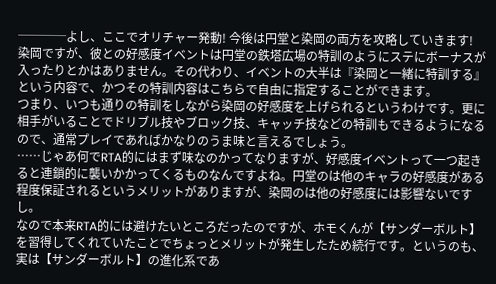────よし、ここでオリチャー発動! 今後は円堂と染岡の両方を攻略していきます!
染岡ですが、彼との好感度イベントは円堂の鉄塔広場の特訓のようにステにボーナスが入ったりとかはありません。その代わり、イベントの大半は『染岡と一緒に特訓する』という内容で、かつその特訓内容はこちらで自由に指定することができます。
つまり、いつも通りの特訓をしながら染岡の好感度を上げられるというわけです。更に相手がいることでドリブル技やブロック技、キャッチ技などの特訓もできるようになるので、通常プレイであればかなりのうま味と言えるでしょう。
……じゃあ何でRTA的にはまず味なのかってなりますが、好感度イベントって一つ起きると連鎖的に襲いかかってくるものなんですよね。円堂のは他のキャラの好感度がある程度保証されるというメリットがありますが、染岡のは他の好感度には影響ないですし。
なので本来RTA的には避けたいところだったのですが、ホモくんが【サンダーボルト】を習得してくれていたことでちょっとメリットが発生したため続行です。というのも、実は【サンダーボルト】の進化系であ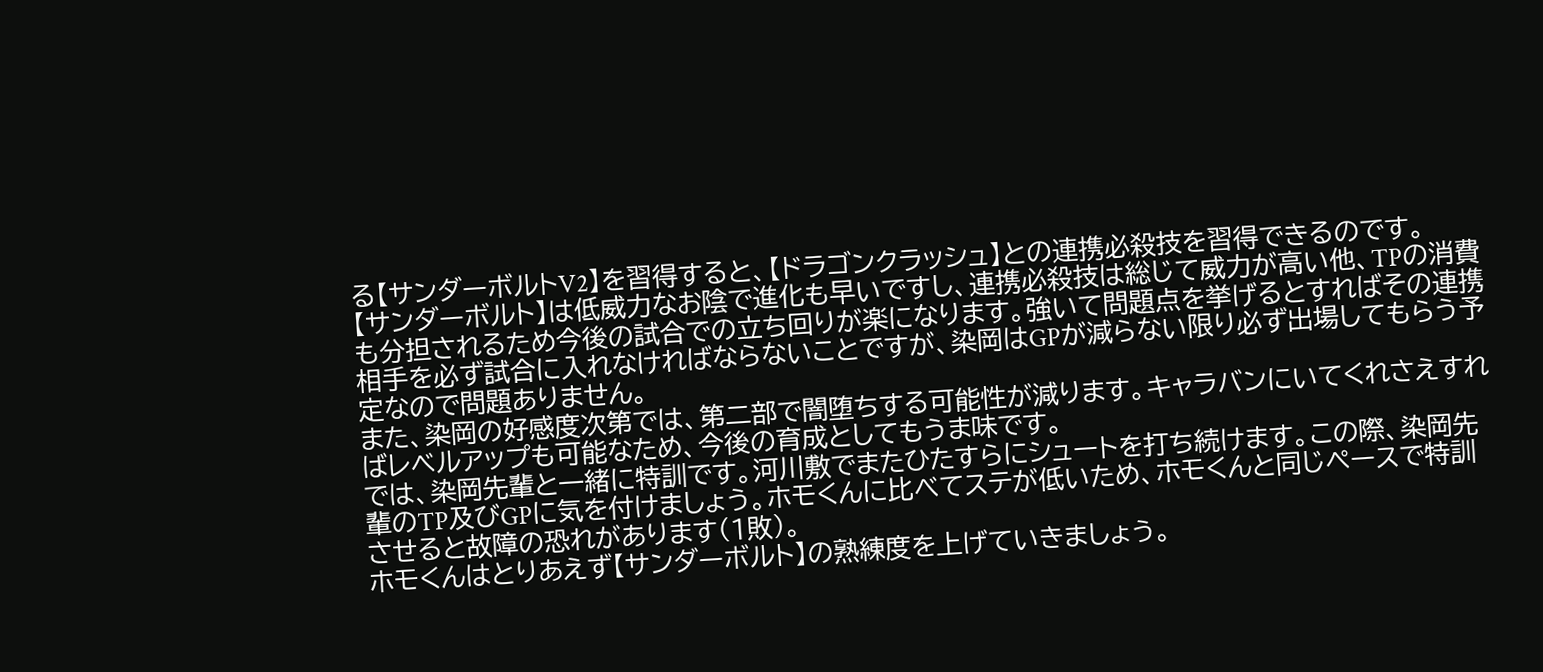る【サンダーボルトV2】を習得すると、【ドラゴンクラッシュ】との連携必殺技を習得できるのです。
【サンダーボルト】は低威力なお陰で進化も早いですし、連携必殺技は総じて威力が高い他、TPの消費も分担されるため今後の試合での立ち回りが楽になります。強いて問題点を挙げるとすればその連携相手を必ず試合に入れなければならないことですが、染岡はGPが減らない限り必ず出場してもらう予定なので問題ありません。
また、染岡の好感度次第では、第二部で闇堕ちする可能性が減ります。キャラバンにいてくれさえすればレベルアップも可能なため、今後の育成としてもうま味です。
では、染岡先輩と一緒に特訓です。河川敷でまたひたすらにシュートを打ち続けます。この際、染岡先輩のTP及びGPに気を付けましょう。ホモくんに比べてステが低いため、ホモくんと同じペースで特訓させると故障の恐れがあります(1敗)。
ホモくんはとりあえず【サンダーボルト】の熟練度を上げていきましょう。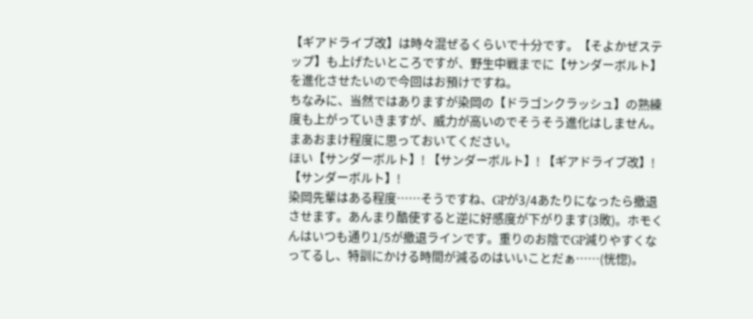【ギアドライブ改】は時々混ぜるくらいで十分です。【そよかぜステップ】も上げたいところですが、野生中戦までに【サンダーボルト】を進化させたいので今回はお預けですね。
ちなみに、当然ではありますが染岡の【ドラゴンクラッシュ】の熟練度も上がっていきますが、威力が高いのでそうそう進化はしません。まあおまけ程度に思っておいてください。
ほい【サンダーボルト】! 【サンダーボルト】! 【ギアドライブ改】! 【サンダーボルト】!
染岡先輩はある程度……そうですね、GPが3/4あたりになったら撤退させます。あんまり酷使すると逆に好感度が下がります(3敗)。ホモくんはいつも通り1/5が撤退ラインです。重りのお陰でGP減りやすくなってるし、特訓にかける時間が減るのはいいことだぁ……(恍惚)。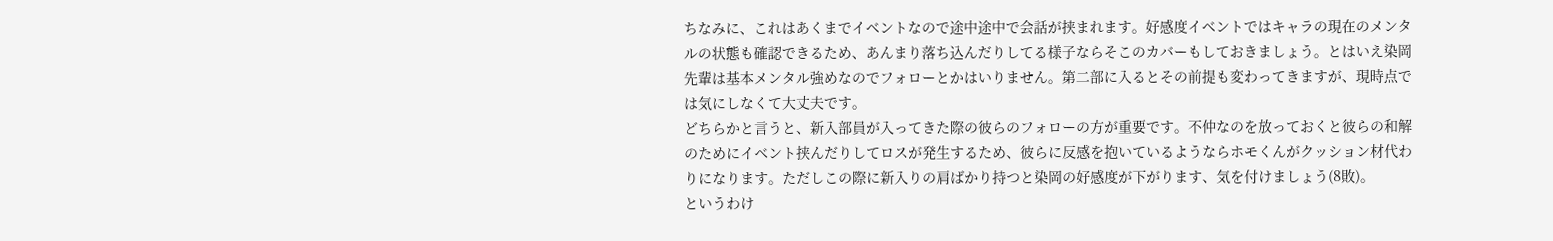ちなみに、これはあくまでイベントなので途中途中で会話が挟まれます。好感度イベントではキャラの現在のメンタルの状態も確認できるため、あんまり落ち込んだりしてる様子ならそこのカバーもしておきましょう。とはいえ染岡先輩は基本メンタル強めなのでフォローとかはいりません。第二部に入るとその前提も変わってきますが、現時点では気にしなくて大丈夫です。
どちらかと言うと、新入部員が入ってきた際の彼らのフォローの方が重要です。不仲なのを放っておくと彼らの和解のためにイベント挟んだりしてロスが発生するため、彼らに反感を抱いているようならホモくんがクッション材代わりになります。ただしこの際に新入りの肩ばかり持つと染岡の好感度が下がります、気を付けましょう(8敗)。
というわけ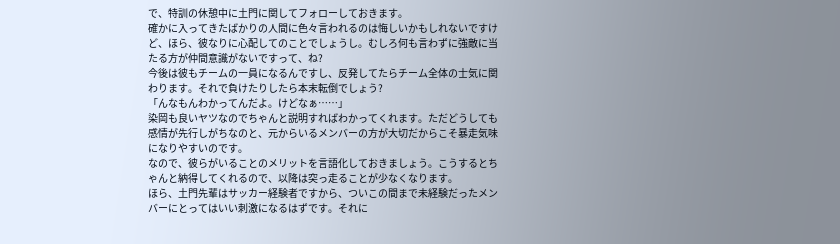で、特訓の休憩中に土門に関してフォローしておきます。
確かに入ってきたばかりの人間に色々言われるのは悔しいかもしれないですけど、ほら、彼なりに心配してのことでしょうし。むしろ何も言わずに強敵に当たる方が仲間意識がないですって、ね?
今後は彼もチームの一員になるんですし、反発してたらチーム全体の士気に関わります。それで負けたりしたら本末転倒でしょう?
「んなもんわかってんだよ。けどなぁ……」
染岡も良いヤツなのでちゃんと説明すればわかってくれます。ただどうしても感情が先行しがちなのと、元からいるメンバーの方が大切だからこそ暴走気味になりやすいのです。
なので、彼らがいることのメリットを言語化しておきましょう。こうするとちゃんと納得してくれるので、以降は突っ走ることが少なくなります。
ほら、土門先輩はサッカー経験者ですから、ついこの間まで未経験だったメンバーにとってはいい刺激になるはずです。それに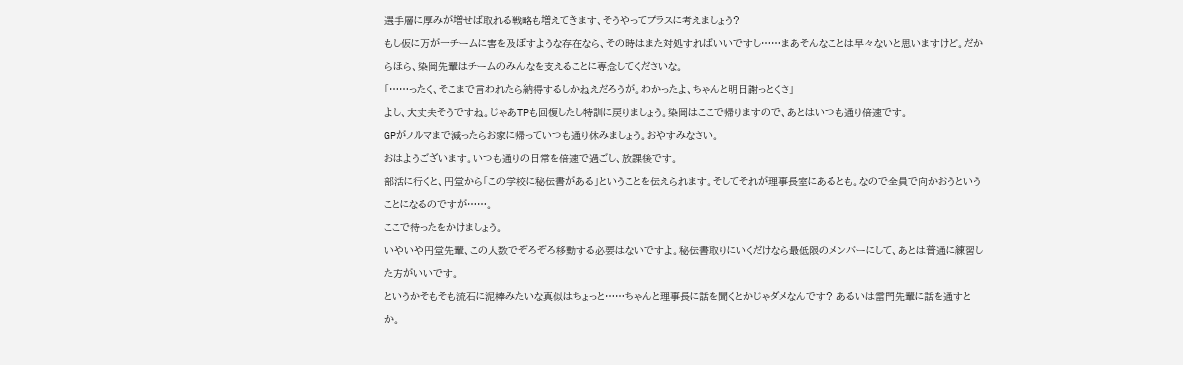選手層に厚みが増せば取れる戦略も増えてきます、そうやってプラスに考えましょう?
もし仮に万が一チームに害を及ぼすような存在なら、その時はまた対処すればいいですし……まあそんなことは早々ないと思いますけど。だからほら、染岡先輩はチームのみんなを支えることに専念してくださいな。
「……ったく、そこまで言われたら納得するしかねえだろうが。わかったよ、ちゃんと明日謝っとくさ」
よし、大丈夫そうですね。じゃあTPも回復したし特訓に戻りましょう。染岡はここで帰りますので、あとはいつも通り倍速です。
GPがノルマまで減ったらお家に帰っていつも通り休みましょう。おやすみなさい。
おはようございます。いつも通りの日常を倍速で過ごし、放課後です。
部活に行くと、円堂から「この学校に秘伝書がある」ということを伝えられます。そしてそれが理事長室にあるとも。なので全員で向かおうということになるのですが……。
ここで待ったをかけましょう。
いやいや円堂先輩、この人数でぞろぞろ移動する必要はないですよ。秘伝書取りにいくだけなら最低限のメンバーにして、あとは普通に練習した方がいいです。
というかそもそも流石に泥棒みたいな真似はちょっと……ちゃんと理事長に話を聞くとかじゃダメなんです? あるいは雷門先輩に話を通すとか。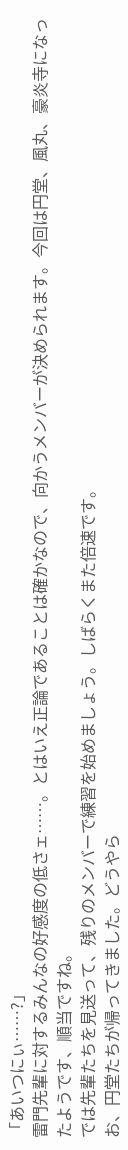「あいつにぃ……?」
雷門先輩に対するみんなの好感度の低さェ……。とはいえ正論であることは確かなので、向かうメンバーが決められます。今回は円堂、風丸、豪炎寺になったようです、順当ですね。
では先輩たちを見送って、残りのメンバーで練習を始めましょう。しばらくまた倍速です。
お、円堂たちが帰ってきました。どうやら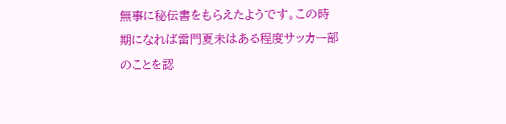無事に秘伝書をもらえたようです。この時期になれば雷門夏未はある程度サッカー部のことを認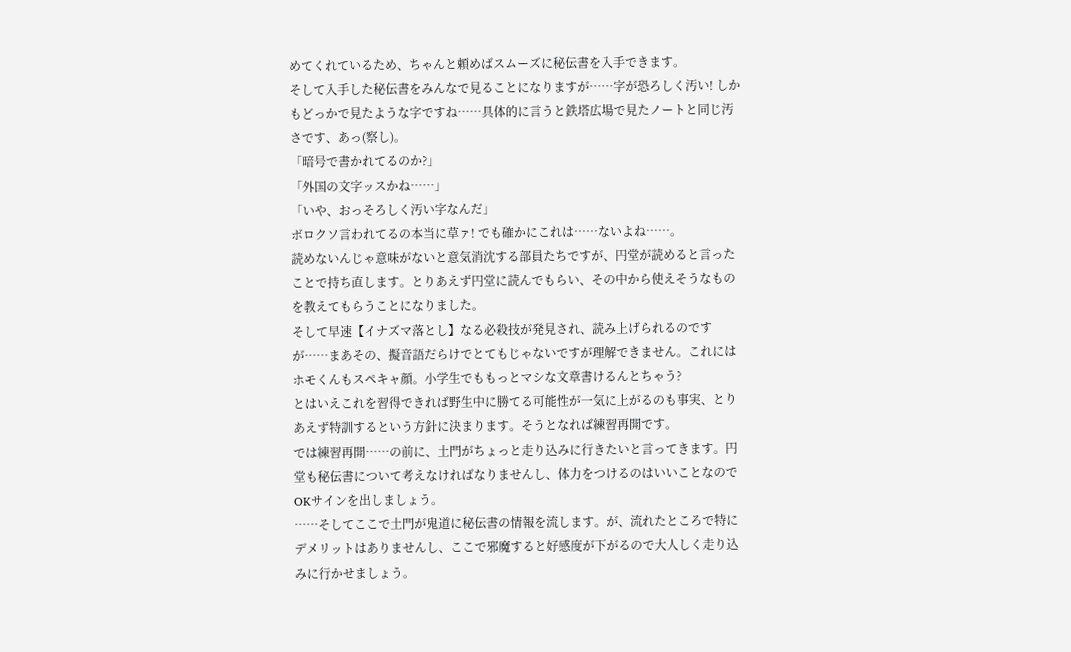めてくれているため、ちゃんと頼めばスムーズに秘伝書を入手できます。
そして入手した秘伝書をみんなで見ることになりますが……字が恐ろしく汚い! しかもどっかで見たような字ですね……具体的に言うと鉄塔広場で見たノートと同じ汚さです、あっ(察し)。
「暗号で書かれてるのか?」
「外国の文字ッスかね……」
「いや、おっそろしく汚い字なんだ」
ボロクソ言われてるの本当に草ァ! でも確かにこれは……ないよね……。
読めないんじゃ意味がないと意気消沈する部員たちですが、円堂が読めると言ったことで持ち直します。とりあえず円堂に読んでもらい、その中から使えそうなものを教えてもらうことになりました。
そして早速【イナズマ落とし】なる必殺技が発見され、読み上げられるのですが……まあその、擬音語だらけでとてもじゃないですが理解できません。これにはホモくんもスペキャ顔。小学生でももっとマシな文章書けるんとちゃう?
とはいえこれを習得できれば野生中に勝てる可能性が一気に上がるのも事実、とりあえず特訓するという方針に決まります。そうとなれば練習再開です。
では練習再開……の前に、土門がちょっと走り込みに行きたいと言ってきます。円堂も秘伝書について考えなければなりませんし、体力をつけるのはいいことなのでOKサインを出しましょう。
……そしてここで土門が鬼道に秘伝書の情報を流します。が、流れたところで特にデメリットはありませんし、ここで邪魔すると好感度が下がるので大人しく走り込みに行かせましょう。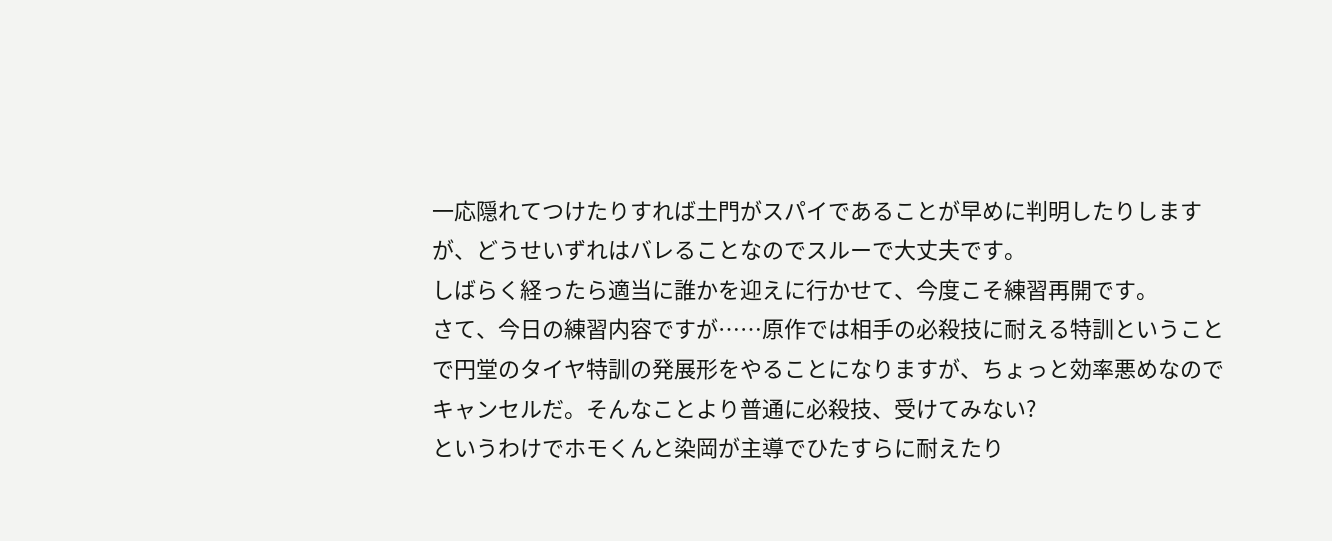一応隠れてつけたりすれば土門がスパイであることが早めに判明したりしますが、どうせいずれはバレることなのでスルーで大丈夫です。
しばらく経ったら適当に誰かを迎えに行かせて、今度こそ練習再開です。
さて、今日の練習内容ですが……原作では相手の必殺技に耐える特訓ということで円堂のタイヤ特訓の発展形をやることになりますが、ちょっと効率悪めなのでキャンセルだ。そんなことより普通に必殺技、受けてみない?
というわけでホモくんと染岡が主導でひたすらに耐えたり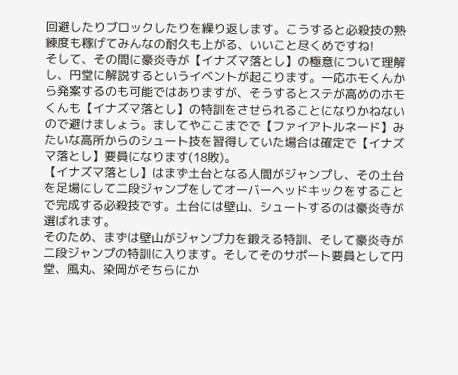回避したりブロックしたりを繰り返します。こうすると必殺技の熟練度も稼げてみんなの耐久も上がる、いいこと尽くめですね!
そして、その間に豪炎寺が【イナズマ落とし】の極意について理解し、円堂に解説するというイベントが起こります。一応ホモくんから発案するのも可能ではありますが、そうするとステが高めのホモくんも【イナズマ落とし】の特訓をさせられることになりかねないので避けましょう。ましてやここまでで【ファイアトルネード】みたいな高所からのシュート技を習得していた場合は確定で【イナズマ落とし】要員になります(18敗)。
【イナズマ落とし】はまず土台となる人間がジャンプし、その土台を足場にして二段ジャンプをしてオーバーヘッドキックをすることで完成する必殺技です。土台には壁山、シュートするのは豪炎寺が選ばれます。
そのため、まずは壁山がジャンプ力を鍛える特訓、そして豪炎寺が二段ジャンプの特訓に入ります。そしてそのサポート要員として円堂、風丸、染岡がそちらにか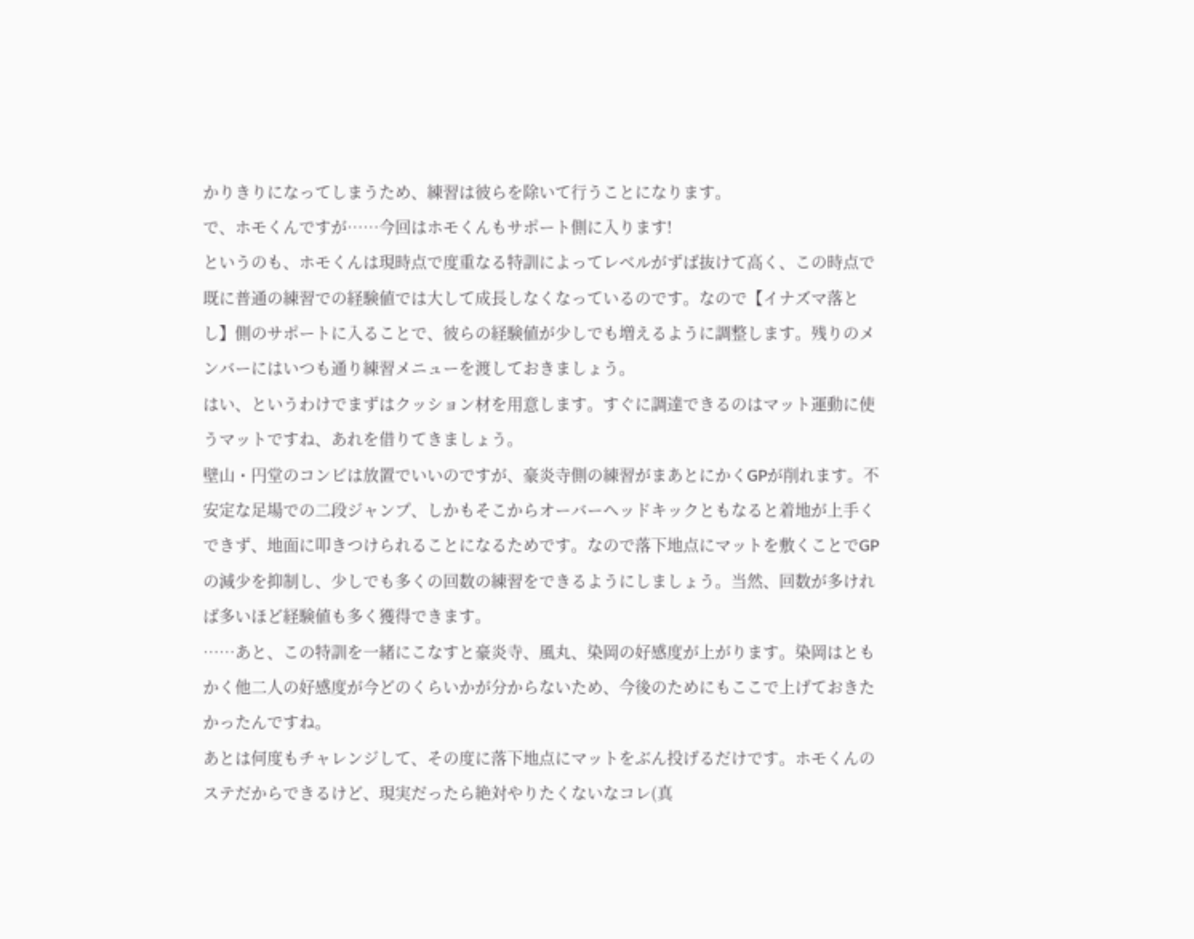かりきりになってしまうため、練習は彼らを除いて行うことになります。
で、ホモくんですが……今回はホモくんもサポート側に入ります!
というのも、ホモくんは現時点で度重なる特訓によってレベルがずば抜けて高く、この時点で既に普通の練習での経験値では大して成長しなくなっているのです。なので【イナズマ落とし】側のサポートに入ることで、彼らの経験値が少しでも増えるように調整します。残りのメンバーにはいつも通り練習メニューを渡しておきましょう。
はい、というわけでまずはクッション材を用意します。すぐに調達できるのはマット運動に使うマットですね、あれを借りてきましょう。
壁山・円堂のコンビは放置でいいのですが、豪炎寺側の練習がまあとにかくGPが削れます。不安定な足場での二段ジャンプ、しかもそこからオーバーヘッドキックともなると着地が上手くできず、地面に叩きつけられることになるためです。なので落下地点にマットを敷くことでGPの減少を抑制し、少しでも多くの回数の練習をできるようにしましょう。当然、回数が多ければ多いほど経験値も多く獲得できます。
……あと、この特訓を一緒にこなすと豪炎寺、風丸、染岡の好感度が上がります。染岡はともかく他二人の好感度が今どのくらいかが分からないため、今後のためにもここで上げておきたかったんですね。
あとは何度もチャレンジして、その度に落下地点にマットをぶん投げるだけです。ホモくんのステだからできるけど、現実だったら絶対やりたくないなコレ(真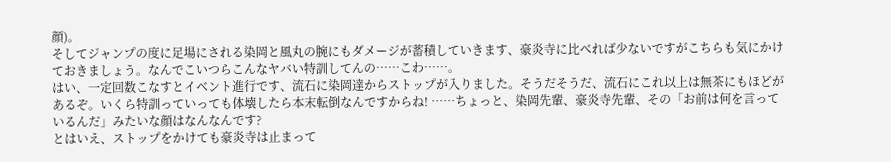顔)。
そしてジャンプの度に足場にされる染岡と風丸の腕にもダメージが蓄積していきます、豪炎寺に比べれば少ないですがこちらも気にかけておきましょう。なんでこいつらこんなヤバい特訓してんの……こわ……。
はい、一定回数こなすとイベント進行です、流石に染岡達からストップが入りました。そうだそうだ、流石にこれ以上は無茶にもほどがあるぞ。いくら特訓っていっても体壊したら本末転倒なんですからね! ……ちょっと、染岡先輩、豪炎寺先輩、その「お前は何を言っているんだ」みたいな顔はなんなんです?
とはいえ、ストップをかけても豪炎寺は止まって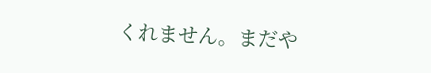くれません。まだや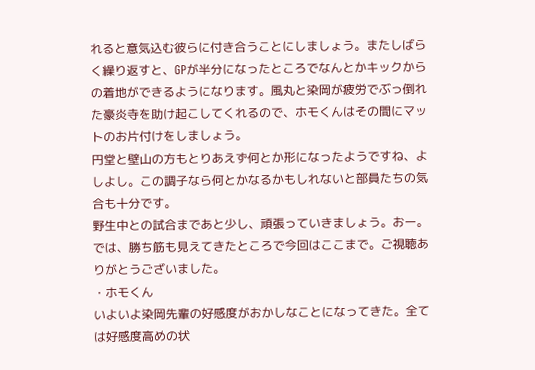れると意気込む彼らに付き合うことにしましょう。またしばらく繰り返すと、GPが半分になったところでなんとかキックからの着地ができるようになります。風丸と染岡が疲労でぶっ倒れた豪炎寺を助け起こしてくれるので、ホモくんはその間にマットのお片付けをしましょう。
円堂と壁山の方もとりあえず何とか形になったようですね、よしよし。この調子なら何とかなるかもしれないと部員たちの気合も十分です。
野生中との試合まであと少し、頑張っていきましょう。おー。
では、勝ち筋も見えてきたところで今回はここまで。ご視聴ありがとうございました。
・ホモくん
いよいよ染岡先輩の好感度がおかしなことになってきた。全ては好感度高めの状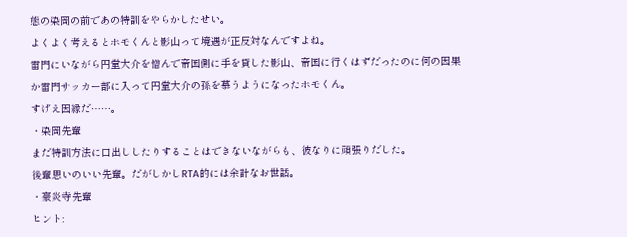態の染岡の前であの特訓をやらかしたせい。
よくよく考えるとホモくんと影山って境遇が正反対なんですよね。
雷門にいながら円堂大介を憎んで帝国側に手を貸した影山、帝国に行くはずだったのに何の因果か雷門サッカー部に入って円堂大介の孫を慕うようになったホモくん。
すげえ因縁だ……。
・染岡先輩
まだ特訓方法に口出ししたりすることはできないながらも、彼なりに頑張りだした。
後輩思いのいい先輩。だがしかしRTA的には余計なお世話。
・豪炎寺先輩
ヒント: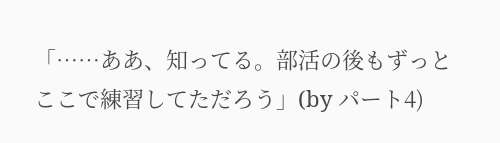「……ああ、知ってる。部活の後もずっとここで練習してただろう」(by パート4)